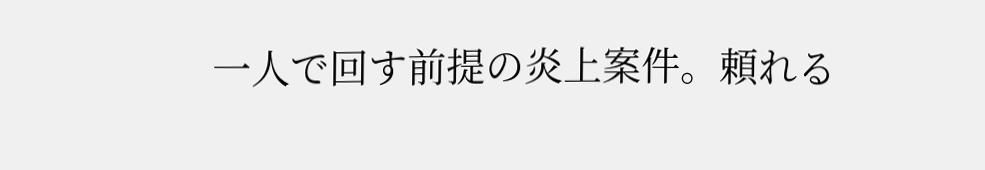一人で回す前提の炎上案件。頼れる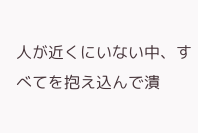人が近くにいない中、すべてを抱え込んで潰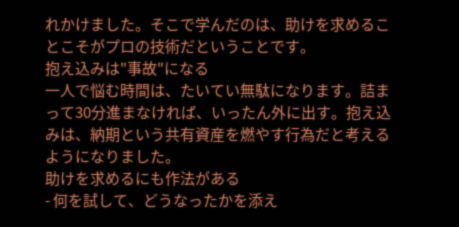れかけました。そこで学んだのは、助けを求めることこそがプロの技術だということです。
抱え込みは"事故"になる
一人で悩む時間は、たいてい無駄になります。詰まって30分進まなければ、いったん外に出す。抱え込みは、納期という共有資産を燃やす行為だと考えるようになりました。
助けを求めるにも作法がある
- 何を試して、どうなったかを添え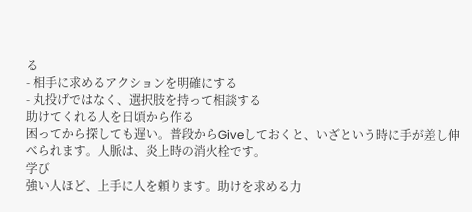る
- 相手に求めるアクションを明確にする
- 丸投げではなく、選択肢を持って相談する
助けてくれる人を日頃から作る
困ってから探しても遅い。普段からGiveしておくと、いざという時に手が差し伸べられます。人脈は、炎上時の消火栓です。
学び
強い人ほど、上手に人を頼ります。助けを求める力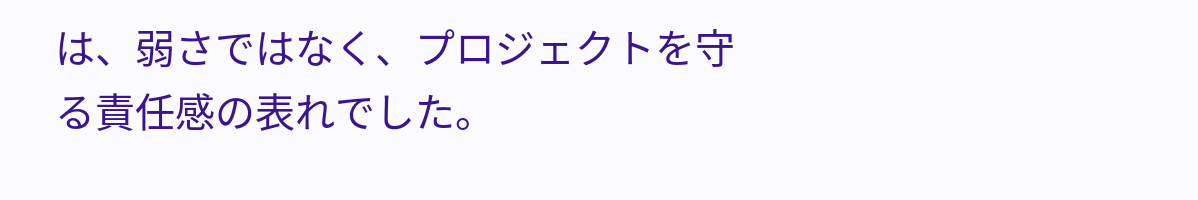は、弱さではなく、プロジェクトを守る責任感の表れでした。